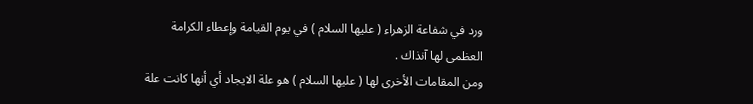ورد في شفاعة الزهراء ( عليها السلام ) في يوم القيامة وإعطاء الكرامة العظمى لها آنذاك .
ومن المقامات الأخرى لها ( عليها السلام ) هو علة الايجاد أي أنها كانت علة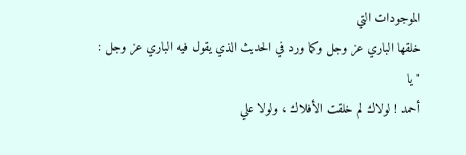الموجودات التي
خلقها الباري عز وجل وكما ورد في الحديث الذي يقول فيه الباري عز وجل : " يا
أحمد ! لولاك لم خلقت الأفلاك ، ولولا علي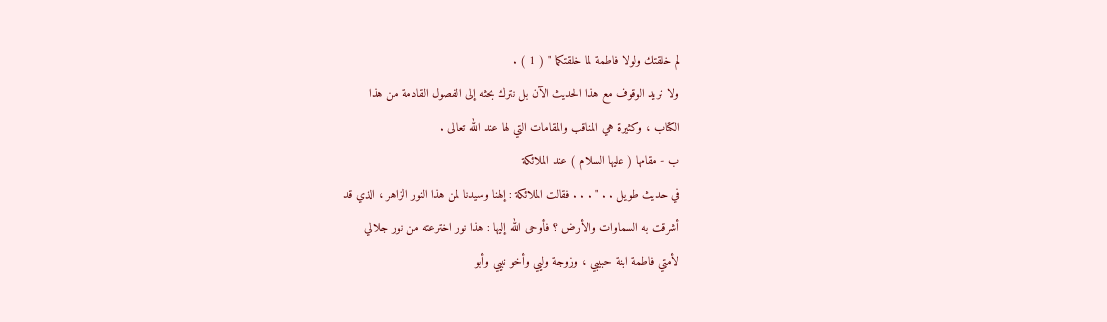لم خلقتك ولولا فاطمة لما خلقتكما " ( 1 ) .
ولا نريد الوقوف مع هذا الحديث الآن بل نترك بحثه إلى الفصول القادمة من هذا
الكتاب ، وكثيرة هي المناقب والمقامات التي لها عند الله تعالى .
ب - مقامها ( عليها السلام ) عند الملائكة
في حديث طويل . . " . . . فقالت الملائكة : إلهنا وسيدنا لمن هذا النور الزاهر ، الذي قد
أشرقت به السماوات والأرض ؟ فأوحى الله إليها : هذا نور اخترعته من نور جلالي
لأمتي فاطمة ابنة حبيبي ، وزوجة وليي وأخو نبيي وأبو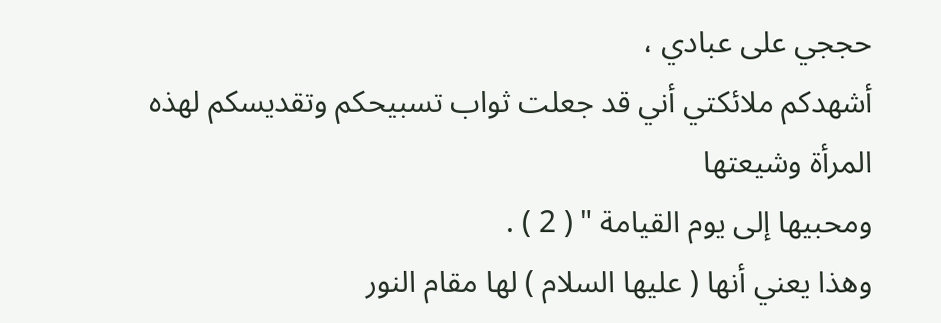حججي على عبادي ،
أشهدكم ملائكتي أني قد جعلت ثواب تسبيحكم وتقديسكم لهذه المرأة وشيعتها
ومحبيها إلى يوم القيامة " ( 2 ) .
وهذا يعني أنها ( عليها السلام ) لها مقام النور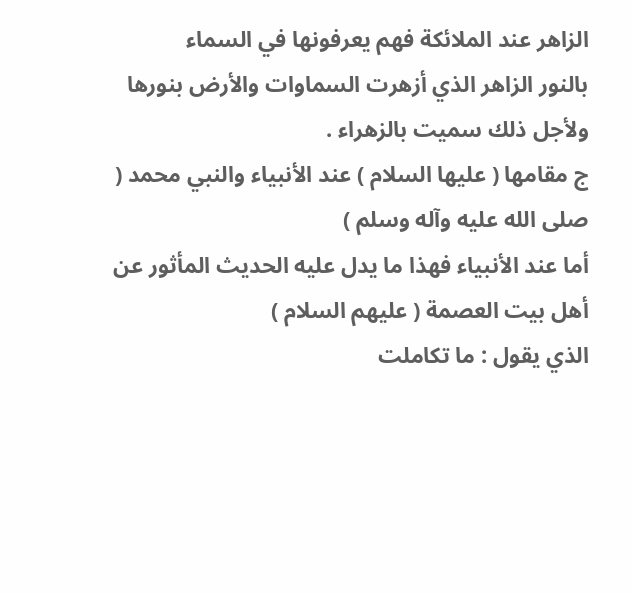الزاهر عند الملائكة فهم يعرفونها في السماء
بالنور الزاهر الذي أزهرت السماوات والأرض بنورها ولأجل ذلك سميت بالزهراء .
ج مقامها ( عليها السلام ) عند الأنبياء والنبي محمد ( صلى الله عليه وآله وسلم )
أما عند الأنبياء فهذا ما يدل عليه الحديث المأثور عن أهل بيت العصمة ( عليهم السلام )
الذي يقول : ما تكاملت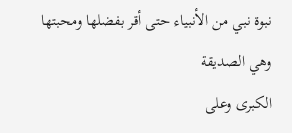نبوة نبي من الأنبياء حتى أقر بفضلها ومحبتها وهي الصديقة
الكبرى وعلى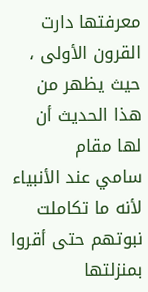معرفتها دارت القرون الأولى ، حيث يظهر من هذا الحديث أن لها مقام
سامي عند الأنبياء لأنه ما تكاملت نبوتهم حتى أقروا بمنزلتها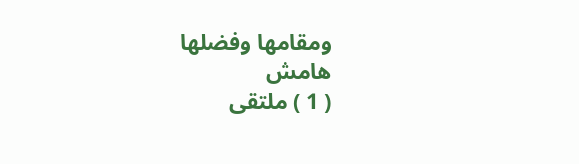ومقامها وفضلها
هامش
( 1 ) ملتقى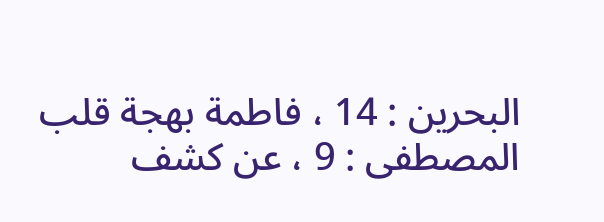البحرين : 14 ، فاطمة بهجة قلب المصطفى : 9 ، عن كشف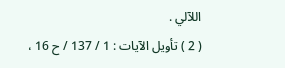اللآلي .
( 2 ) تأويل الآيات : 1 / 137 / ح 16 ،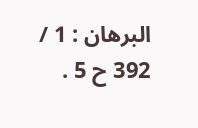البرهان : 1 / 392 ح 5 .